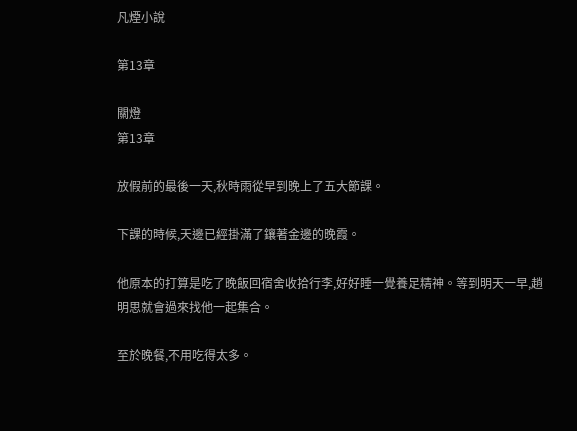凡煙小說

第13章

關燈
第13章

放假前的最後一天,秋時雨從早到晚上了五大節課。

下課的時候,天邊已經掛滿了鑲著金邊的晚霞。

他原本的打算是吃了晚飯回宿舍收拾行李,好好睡一覺養足精神。等到明天一早,趙明思就會過來找他一起集合。

至於晚餐,不用吃得太多。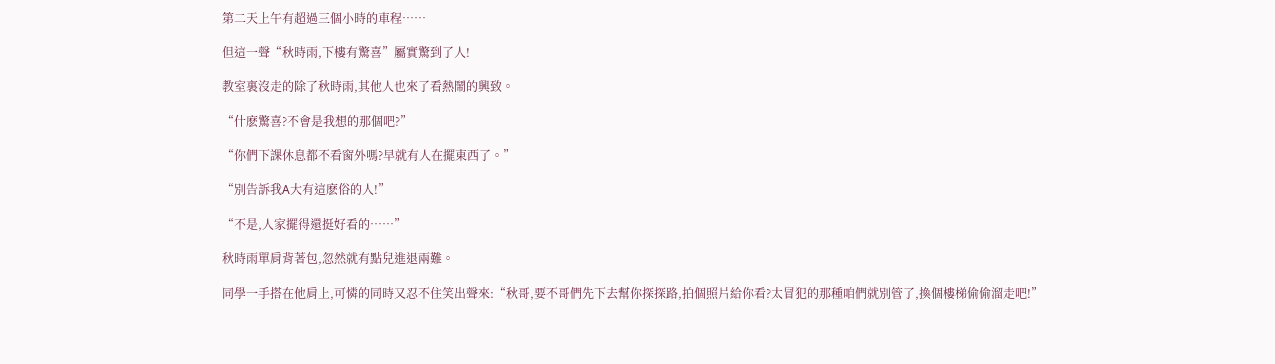第二天上午有超過三個小時的車程……

但這一聲“秋時雨,下樓有驚喜”屬實驚到了人!

教室裏沒走的除了秋時雨,其他人也來了看熱鬧的興致。

“什麽驚喜?不會是我想的那個吧?”

“你們下課休息都不看窗外嗎?早就有人在擺東西了。”

“別告訴我A大有這麽俗的人!”

“不是,人家擺得還挺好看的……”

秋時雨單肩背著包,忽然就有點兒進退兩難。

同學一手搭在他肩上,可憐的同時又忍不住笑出聲來:“秋哥,要不哥們先下去幫你探探路,拍個照片給你看?太冒犯的那種咱們就別管了,換個樓梯偷偷溜走吧!”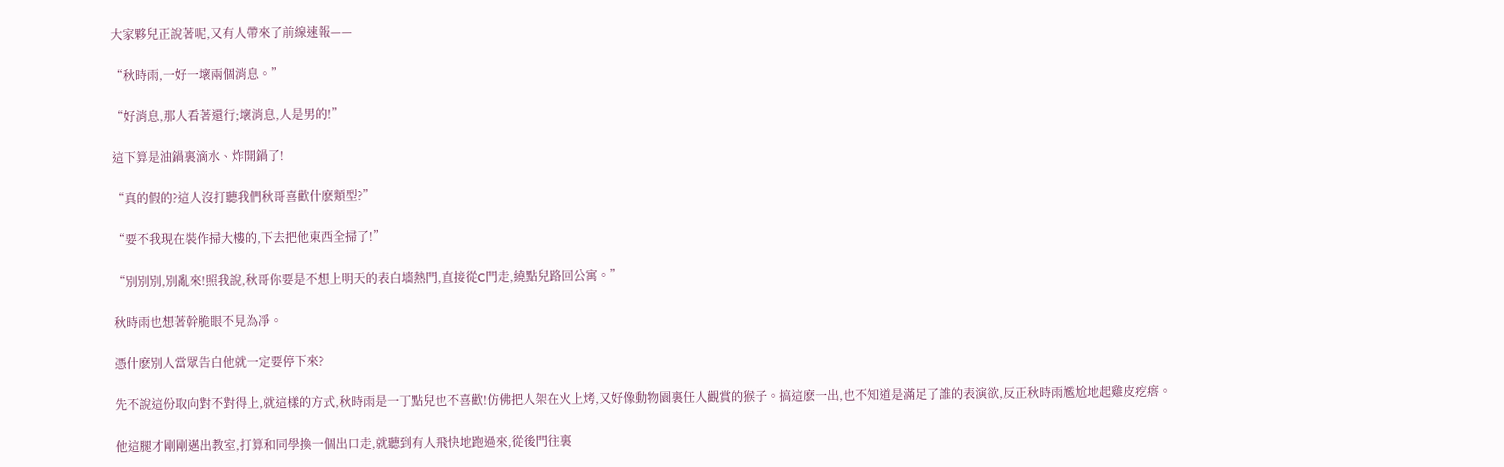大家夥兒正說著呢,又有人帶來了前線速報——

“秋時雨,一好一壞兩個消息。”

“好消息,那人看著還行;壞消息,人是男的!”

這下算是油鍋裏滴水、炸開鍋了!

“真的假的?這人沒打聽我們秋哥喜歡什麽類型?”

“要不我現在裝作掃大樓的,下去把他東西全掃了!”

“別別別,別亂來!照我說,秋哥你要是不想上明天的表白墻熱門,直接從C門走,繞點兒路回公寓。”

秋時雨也想著幹脆眼不見為凈。

憑什麽別人當眾告白他就一定要停下來?

先不說這份取向對不對得上,就這樣的方式,秋時雨是一丁點兒也不喜歡!仿佛把人架在火上烤,又好像動物園裏任人觀賞的猴子。搞這麽一出,也不知道是滿足了誰的表演欲,反正秋時雨尷尬地起雞皮疙瘩。

他這腿才剛剛邁出教室,打算和同學換一個出口走,就聽到有人飛快地跑過來,從後門往裏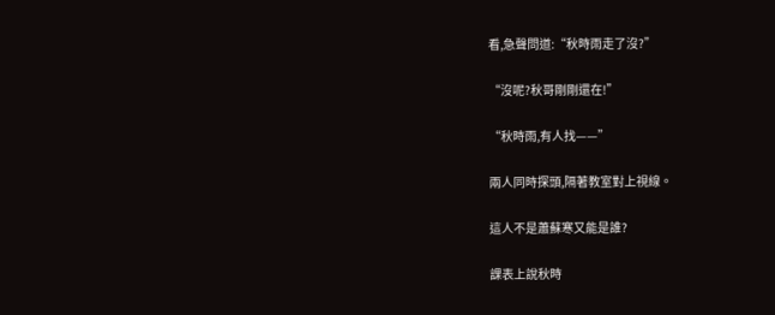看,急聲問道:“秋時雨走了沒?”

“沒呢?秋哥剛剛還在!”

“秋時雨,有人找——”

兩人同時探頭,隔著教室對上視線。

這人不是蕭蘇寒又能是誰?

課表上說秋時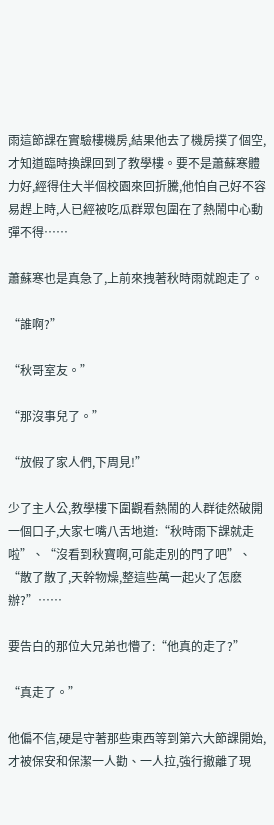雨這節課在實驗樓機房,結果他去了機房撲了個空,才知道臨時換課回到了教學樓。要不是蕭蘇寒體力好,經得住大半個校園來回折騰,他怕自己好不容易趕上時,人已經被吃瓜群眾包圍在了熱鬧中心動彈不得……

蕭蘇寒也是真急了,上前來拽著秋時雨就跑走了。

“誰啊?”

“秋哥室友。”

“那沒事兒了。”

“放假了家人們,下周見!”

少了主人公,教學樓下圍觀看熱鬧的人群徒然破開一個口子,大家七嘴八舌地道:“秋時雨下課就走啦”、“沒看到秋寶啊,可能走別的門了吧”、“散了散了,天幹物燥,整這些萬一起火了怎麽辦?”……

要告白的那位大兄弟也懵了:“他真的走了?”

“真走了。”

他偏不信,硬是守著那些東西等到第六大節課開始,才被保安和保潔一人勸、一人拉,強行撤離了現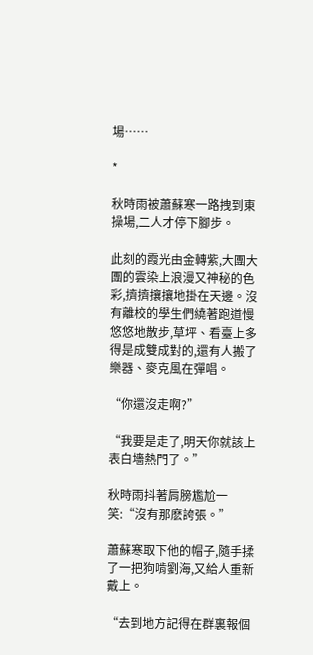場……

*

秋時雨被蕭蘇寒一路拽到東操場,二人才停下腳步。

此刻的霞光由金轉紫,大團大團的雲染上浪漫又神秘的色彩,擠擠攘攘地掛在天邊。沒有離校的學生們繞著跑道慢悠悠地散步,草坪、看臺上多得是成雙成對的,還有人搬了樂器、麥克風在彈唱。

“你還沒走啊?”

“我要是走了,明天你就該上表白墻熱門了。”

秋時雨抖著肩膀尷尬一笑:“沒有那麽誇張。”

蕭蘇寒取下他的帽子,隨手揉了一把狗啃劉海,又給人重新戴上。

“去到地方記得在群裏報個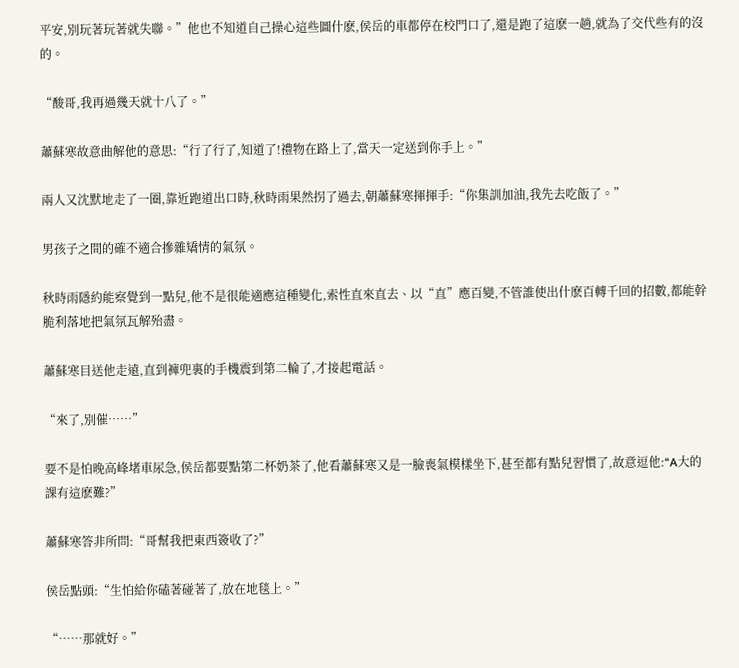平安,別玩著玩著就失聯。”他也不知道自己操心這些圖什麽,侯岳的車都停在校門口了,還是跑了這麽一趟,就為了交代些有的沒的。

“酸哥,我再過幾天就十八了。”

蕭蘇寒故意曲解他的意思:“行了行了,知道了!禮物在路上了,當天一定送到你手上。”

兩人又沈默地走了一圈,靠近跑道出口時,秋時雨果然拐了過去,朝蕭蘇寒揮揮手:“你集訓加油,我先去吃飯了。”

男孩子之間的確不適合摻雜矯情的氣氛。

秋時雨隱約能察覺到一點兒,他不是很能適應這種變化,索性直來直去、以“直”應百變,不管誰使出什麽百轉千回的招數,都能幹脆利落地把氣氛瓦解殆盡。

蕭蘇寒目送他走遠,直到褲兜裏的手機震到第二輪了,才接起電話。

“來了,別催……”

要不是怕晚高峰堵車尿急,侯岳都要點第二杯奶茶了,他看蕭蘇寒又是一臉喪氣模樣坐下,甚至都有點兒習慣了,故意逗他:“A大的課有這麽難?”

蕭蘇寒答非所問:“哥幫我把東西簽收了?”

侯岳點頭:“生怕給你磕著碰著了,放在地毯上。”

“……那就好。”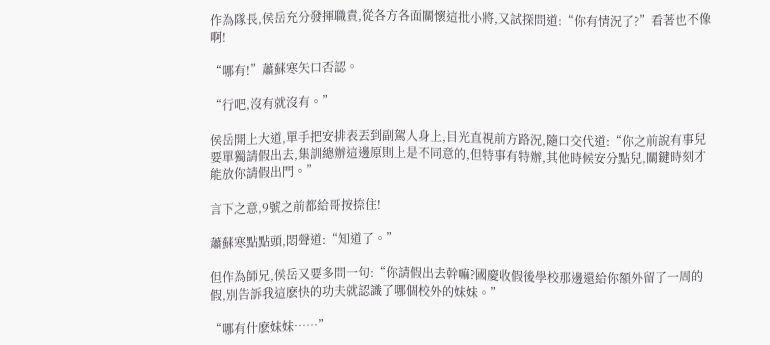作為隊長,侯岳充分發揮職責,從各方各面關懷這批小將,又試探問道:“你有情況了?”看著也不像啊!

“哪有!”蕭蘇寒矢口否認。

“行吧,沒有就沒有。”

侯岳開上大道,單手把安排表丟到副駕人身上,目光直視前方路況,隨口交代道:“你之前說有事兒要單獨請假出去,集訓總辦這邊原則上是不同意的,但特事有特辦,其他時候安分點兒,關鍵時刻才能放你請假出門。”

言下之意,9號之前都給哥按捺住!

蕭蘇寒點點頭,悶聲道:“知道了。”

但作為師兄,侯岳又要多問一句:“你請假出去幹嘛?國慶收假後學校那邊還給你額外留了一周的假,別告訴我這麽快的功夫就認識了哪個校外的妹妹。”

“哪有什麽妹妹……”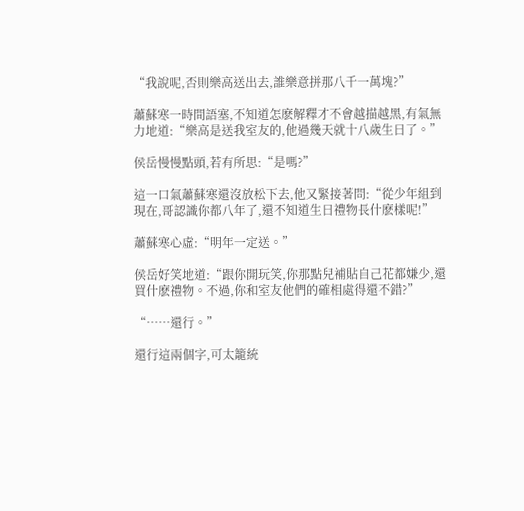“我說呢,否則樂高送出去,誰樂意拼那八千一萬塊?”

蕭蘇寒一時間語塞,不知道怎麽解釋才不會越描越黑,有氣無力地道:“樂高是送我室友的,他過幾天就十八歲生日了。”

侯岳慢慢點頭,若有所思:“是嗎?”

這一口氣蕭蘇寒還沒放松下去,他又緊接著問:“從少年組到現在,哥認識你都八年了,還不知道生日禮物長什麽樣呢!”

蕭蘇寒心虛:“明年一定送。”

侯岳好笑地道:“跟你開玩笑,你那點兒補貼自己花都嫌少,還買什麽禮物。不過,你和室友他們的確相處得還不錯?”

“……還行。”

還行這兩個字,可太籠統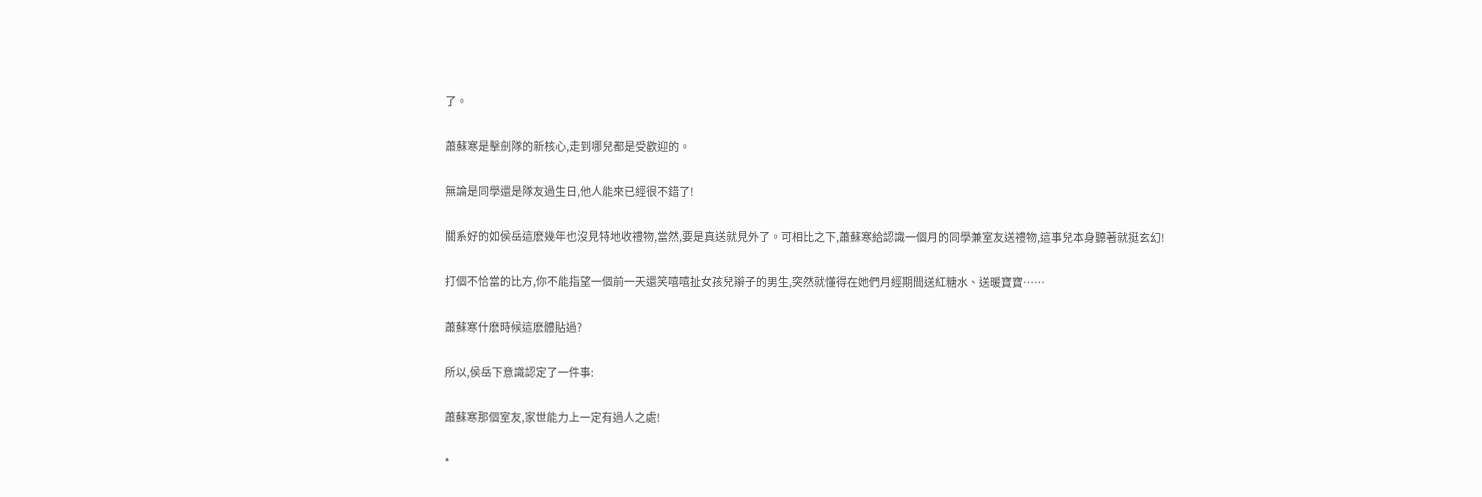了。

蕭蘇寒是擊劍隊的新核心,走到哪兒都是受歡迎的。

無論是同學還是隊友過生日,他人能來已經很不錯了!

關系好的如侯岳這麽幾年也沒見特地收禮物,當然,要是真送就見外了。可相比之下,蕭蘇寒給認識一個月的同學兼室友送禮物,這事兒本身聽著就挺玄幻!

打個不恰當的比方,你不能指望一個前一天還笑嘻嘻扯女孩兒辮子的男生,突然就懂得在她們月經期間送紅糖水、送暖寶寶……

蕭蘇寒什麽時候這麽體貼過?

所以,侯岳下意識認定了一件事:

蕭蘇寒那個室友,家世能力上一定有過人之處!

*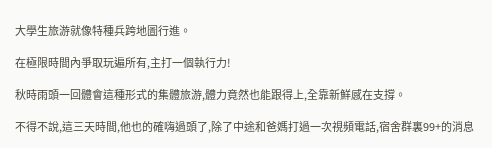大學生旅游就像特種兵跨地圖行進。

在極限時間內爭取玩遍所有,主打一個執行力!

秋時雨頭一回體會這種形式的集體旅游,體力竟然也能跟得上,全靠新鮮感在支撐。

不得不說,這三天時間,他也的確嗨過頭了,除了中途和爸媽打過一次視頻電話,宿舍群裏99+的消息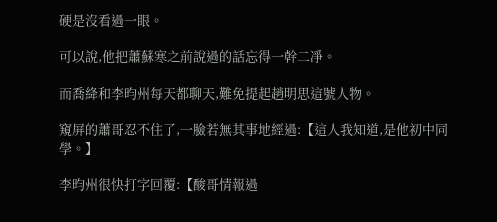硬是沒看過一眼。

可以說,他把蕭蘇寒之前說過的話忘得一幹二凈。

而喬絳和李昀州每天都聊天,難免提起趙明思這號人物。

窺屏的蕭哥忍不住了,一臉若無其事地經過:【這人我知道,是他初中同學。】

李昀州很快打字回覆:【酸哥情報過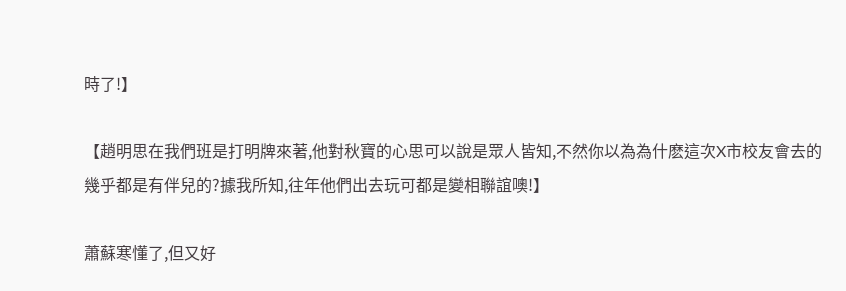時了!】

【趙明思在我們班是打明牌來著,他對秋寶的心思可以說是眾人皆知,不然你以為為什麽這次X市校友會去的幾乎都是有伴兒的?據我所知,往年他們出去玩可都是變相聯誼噢!】

蕭蘇寒懂了,但又好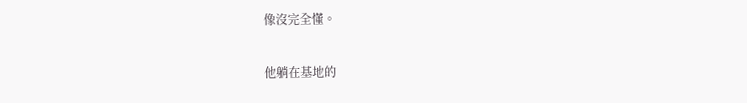像沒完全懂。

他躺在基地的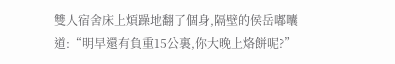雙人宿舍床上煩躁地翻了個身,隔壁的侯岳嘟囔道:“明早還有負重15公裏,你大晚上烙餅呢?”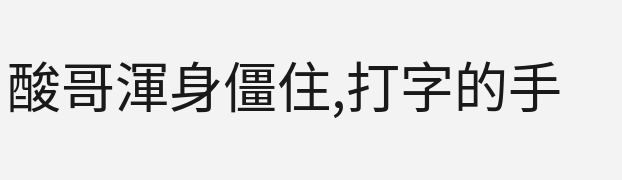酸哥渾身僵住,打字的手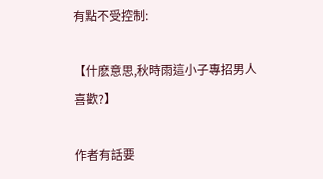有點不受控制:

【什麽意思,秋時雨這小子專招男人喜歡?】

作者有話要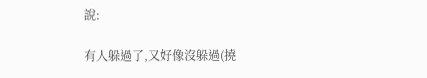說:

有人躲過了,又好像沒躲過(撓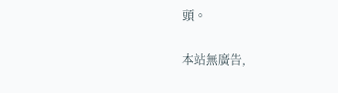頭。

本站無廣告,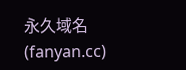永久域名(fanyan.cc)